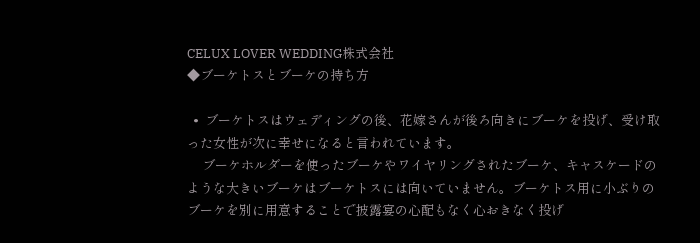CELUX LOVER WEDDING株式会社
◆ブーケトスとブーケの持ち方

  •  ブーケトスはウェディングの後、花嫁さんが後ろ向きにブーケを投げ、受け取った女性が次に幸せになると言われています。
     ブーケホルダーを使ったブーケやワイヤリングされたブーケ、キャスケードのような大きいブーケはブーケトスには向いていません。ブーケトス用に小ぶりのブーケを別に用意することで披露宴の心配もなく心おきなく投げ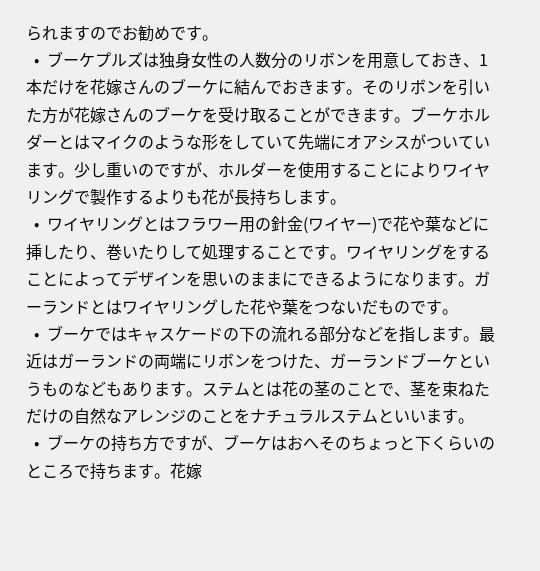られますのでお勧めです。
  •  ブーケプルズは独身女性の人数分のリボンを用意しておき、1本だけを花嫁さんのブーケに結んでおきます。そのリボンを引いた方が花嫁さんのブーケを受け取ることができます。ブーケホルダーとはマイクのような形をしていて先端にオアシスがついています。少し重いのですが、ホルダーを使用することによりワイヤリングで製作するよりも花が長持ちします。
  •  ワイヤリングとはフラワー用の針金(ワイヤー)で花や葉などに挿したり、巻いたりして処理することです。ワイヤリングをすることによってデザインを思いのままにできるようになります。ガーランドとはワイヤリングした花や葉をつないだものです。
  •  ブーケではキャスケードの下の流れる部分などを指します。最近はガーランドの両端にリボンをつけた、ガーランドブーケというものなどもあります。ステムとは花の茎のことで、茎を束ねただけの自然なアレンジのことをナチュラルステムといいます。
  •  ブーケの持ち方ですが、ブーケはおへそのちょっと下くらいのところで持ちます。花嫁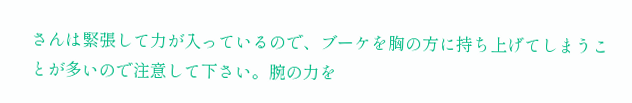さんは緊張して力が入っているので、ブーケを胸の方に持ち上げてしまうことが多いので注意して下さい。腕の力を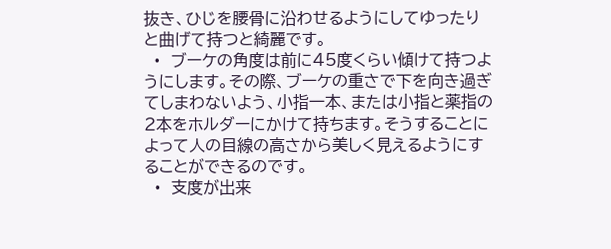抜き、ひじを腰骨に沿わせるようにしてゆったりと曲げて持つと綺麗です。
  •  ブーケの角度は前に45度くらい傾けて持つようにします。その際、ブーケの重さで下を向き過ぎてしまわないよう、小指一本、または小指と薬指の2本をホルダーにかけて持ちます。そうすることによって人の目線の高さから美しく見えるようにすることができるのです。
  •  支度が出来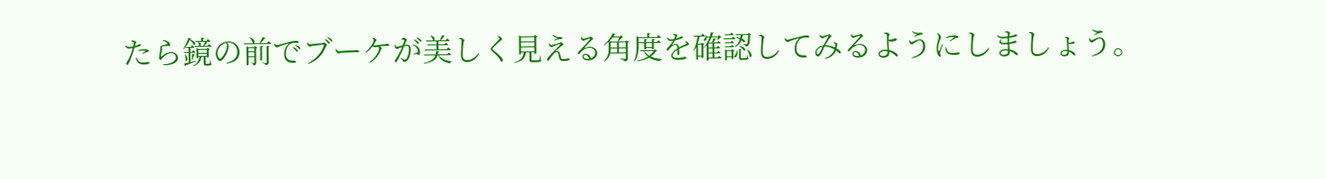たら鏡の前でブーケが美しく見える角度を確認してみるようにしましょう。